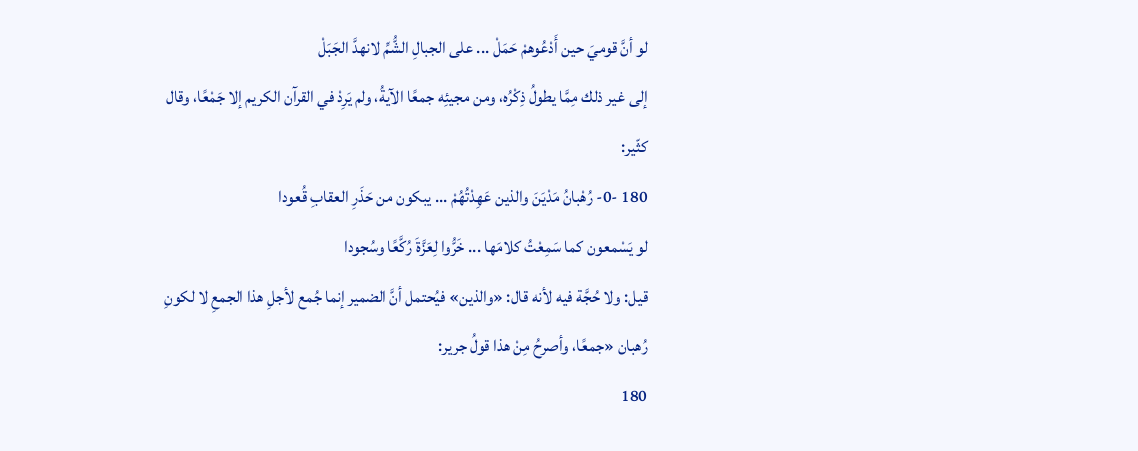لو أنَّ قوميَ حين أَدْعُوهمْ حَمَلْ ... على الجبالِ الشُّمِّ لانهدَّ الجَبَلْ
إلى غير ذلك مِمَّا يطولُ ذِكْرُه، ومن مجيئِه جمعًا الآيةُ، ولم يَرِدْ في القرآن الكريم إلا جَمْعًا، وقال كثّير:
180 -0- رُهْبانُ مَدْيَنَ والذين عَهِدْتُهُمْ ... يبكون من حَذَرِ العقابِ قُعودا
لو يَسْمعون كما سَمِعْتُ كلامَها ... خَرُّوا لِعَزَّةَ رُكَّعًا وسُجودا
قيل: ولا حُجَّة فيه لأنه قال: «والذين» فيُحتمل أنَّ الضمير إنما جُمع لأجلِ هذا الجمعِ لا لكونِ رُهبان «جمعًا، وأصرحُ مِنْ هذا قولُ جرير:
180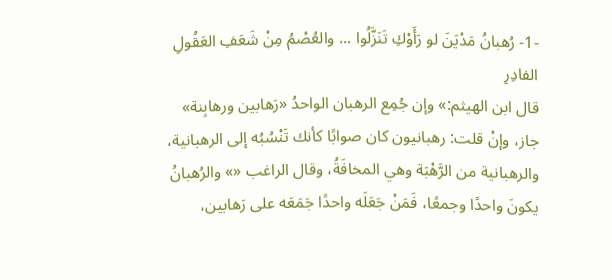-1- رُهبانُ مَدْيَنَ لو رَأَوْكِ تَنَزَّلُوا ... والعُصْمُ مِنْ شَعَفِ العَقُولِ الفادِرِ
قال ابن الهيثم:» وإن جُمِع الرهبان الواحدُ «رَهابين ورهابِنة» جاز، وإنْ قلت: رهبانيون كان صوابًا كأنك تَنْسُبُه إلى الرهبانية، والرهبانية من الرَّهْبَة وهي المخافَةُ، وقال الراغب «» والرُهبانُ يكونَ واحدًا وجمعًا، فَمَنْ جَعَلَه واحدًا جَمَعَه على رَهابين،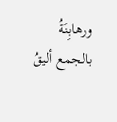ورهابِنَةُ بالجمع أليقُ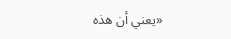«يعني أن هذه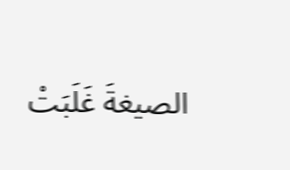الصيغةَ غَلَبَتْ